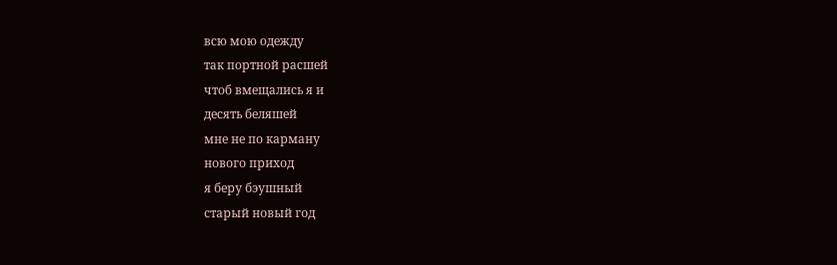всю мою одежду
так портной расшей
чтоб вмещались я и
десять беляшей
мне не по карману
нового приход
я беру бэушный
старый новый год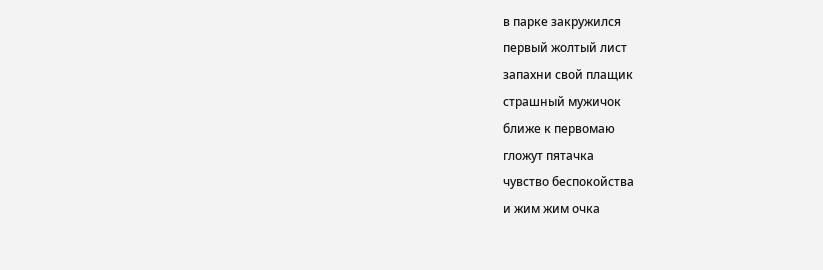в парке закружился
первый жолтый лист
запахни свой плащик
страшный мужичок
ближе к первомаю
гложут пятачка
чувство беспокойства
и жим жим очка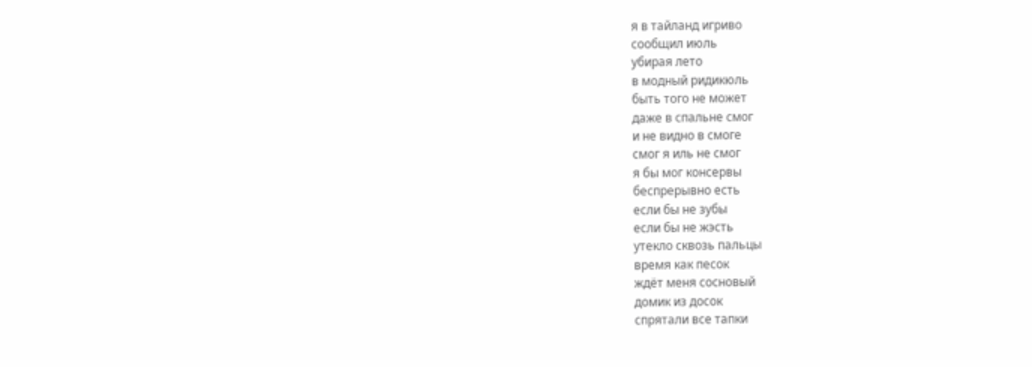я в тайланд игриво
сообщил июль
убирая лето
в модный ридикюль
быть того не может
даже в спальне смог
и не видно в смоге
смог я иль не смог
я бы мог консервы
беспрерывно есть
если бы не зубы
если бы не жэсть
утекло сквозь пальцы
время как песок
ждёт меня сосновый
домик из досок
спрятали все тапки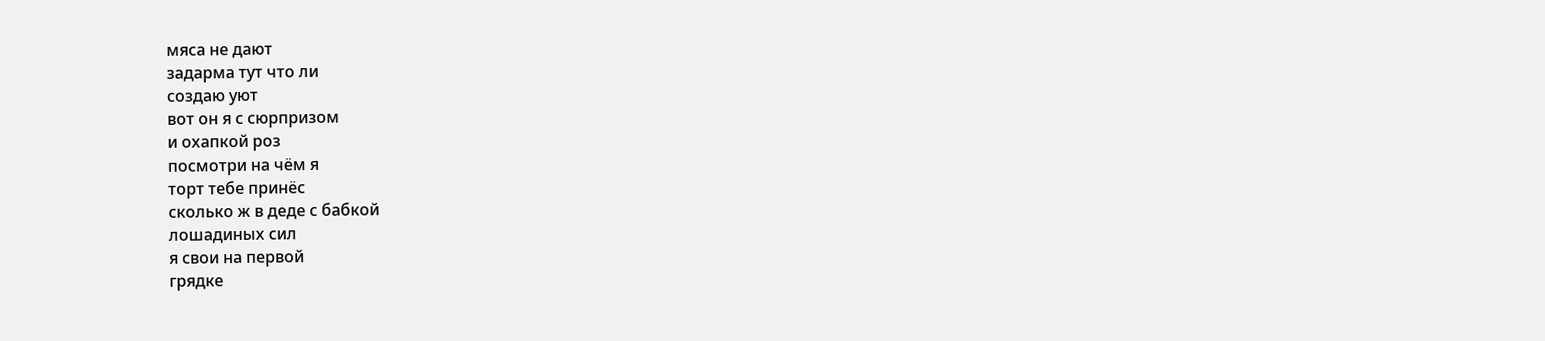мяса не дают
задарма тут что ли
создаю уют
вот он я с сюрпризом
и охапкой роз
посмотри на чём я
торт тебе принёс
сколько ж в деде с бабкой
лошадиных сил
я свои на первой
грядке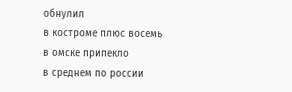обнулил
в костроме плюс восемь
в омске припекло
в среднем по россии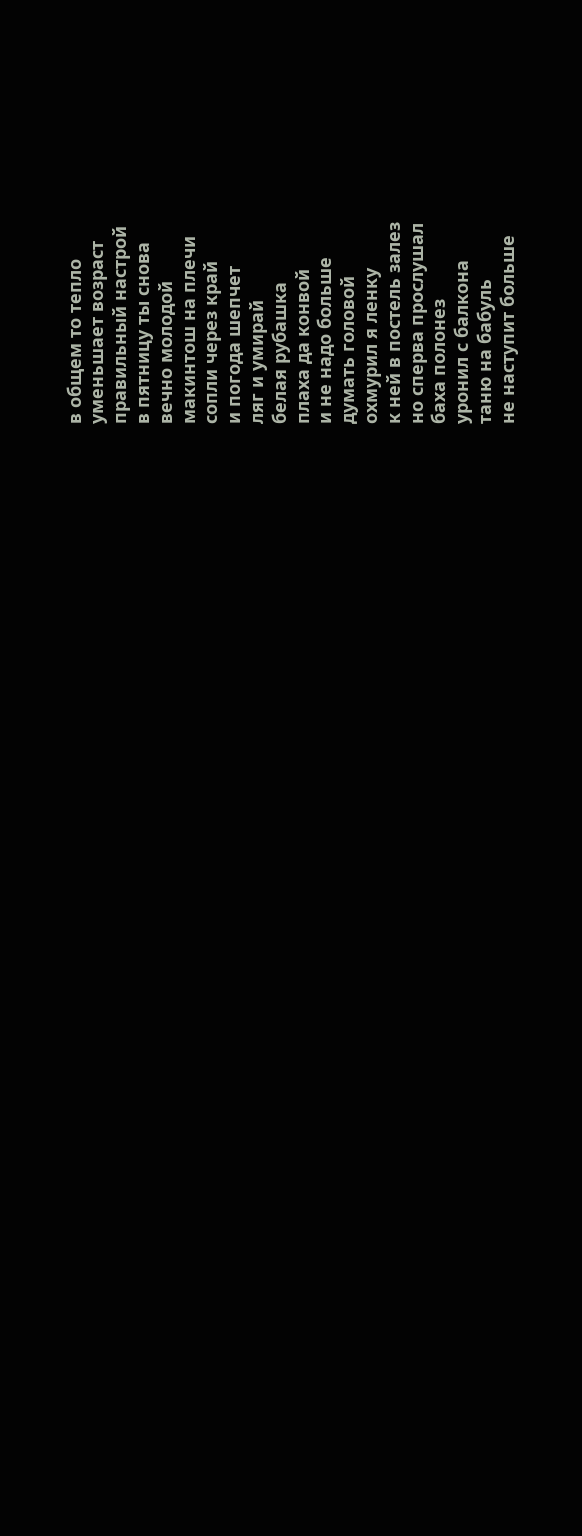в общем то тепло
уменьшает возраст
правильный настрой
в пятницу ты снова
вечно молодой
макинтош на плечи
сопли через край
и погода шепчет
ляг и умирай
белая рубашка
плаха да конвой
и не надо больше
думать головой
охмурил я ленку
к ней в постель залез
но сперва прослушал
баха полонез
уронил с балкона
таню на бабуль
не наступит больше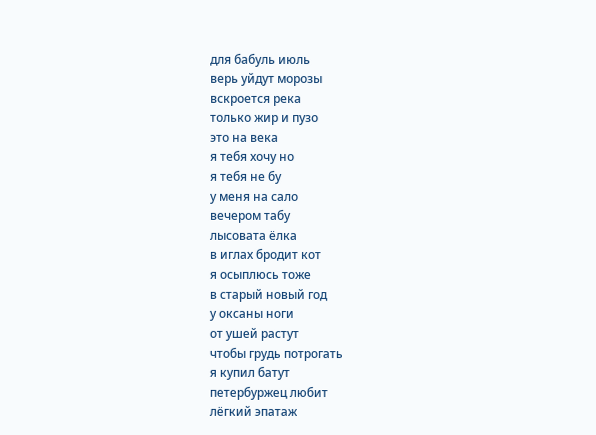для бабуль июль
верь уйдут морозы
вскроется река
только жир и пузо
это на века
я тебя хочу но
я тебя не бу
у меня на сало
вечером табу
лысовата ёлка
в иглах бродит кот
я осыплюсь тоже
в старый новый год
у оксаны ноги
от ушей растут
чтобы грудь потрогать
я купил батут
петербуржец любит
лёгкий эпатаж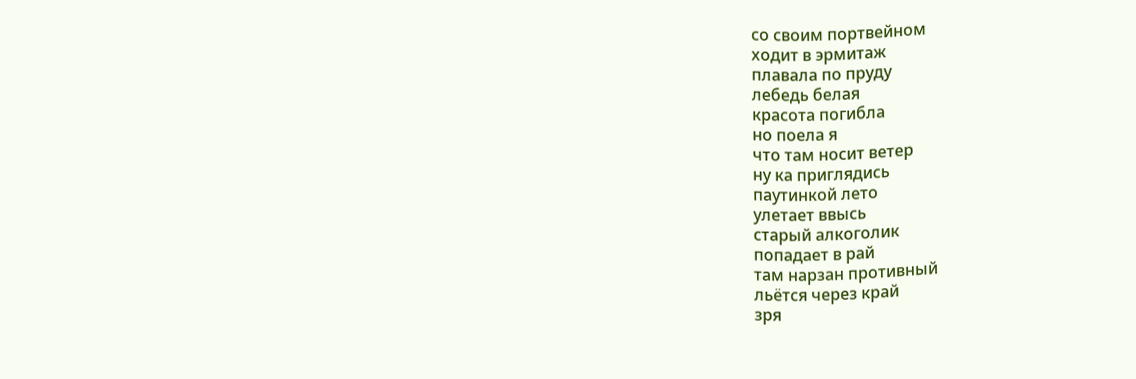со своим портвейном
ходит в эрмитаж
плавала по пруду
лебедь белая
красота погибла
но поела я
что там носит ветер
ну ка приглядись
паутинкой лето
улетает ввысь
старый алкоголик
попадает в рай
там нарзан противный
льётся через край
зря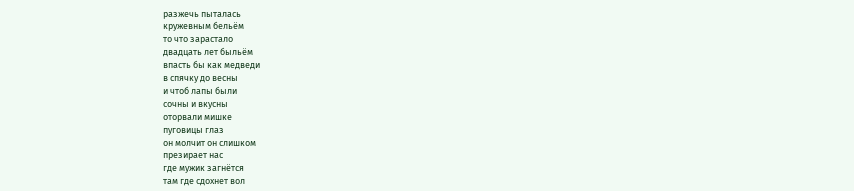разжечь пыталась
кружевным бельём
то что зарастало
двадцать лет быльём
впасть бы как медведи
в спячку до весны
и чтоб лапы были
сочны и вкусны
оторвали мишке
пуговицы глаз
он молчит он слишком
презирает нас
где мужик загнётся
там где сдохнет вол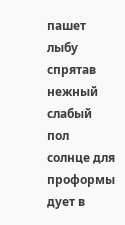пашет лыбу спрятав
нежный слабый пол
солнце для проформы
дует в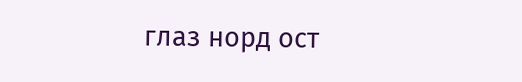глаз норд ост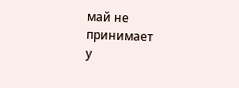май не принимает
у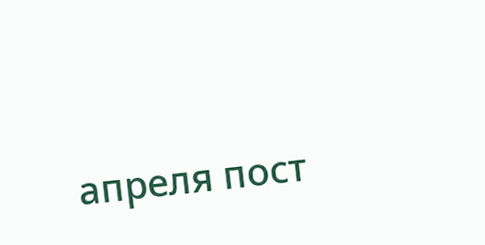апреля пост